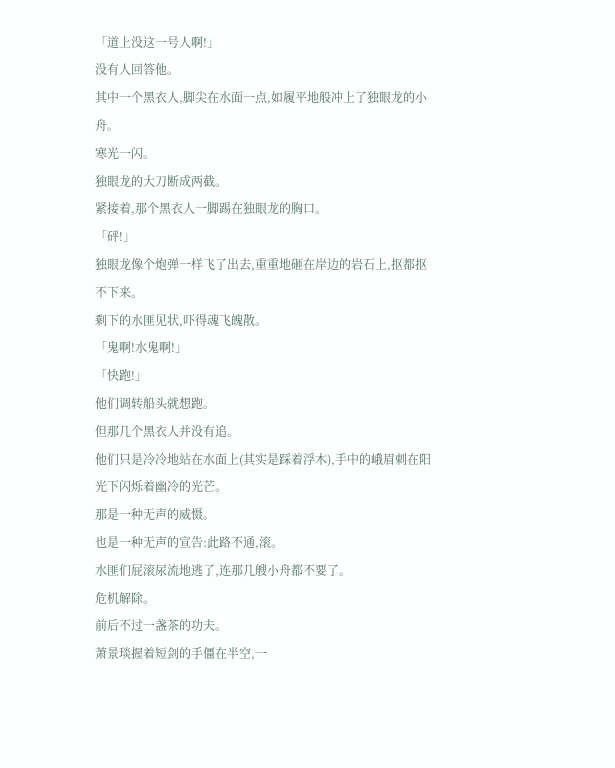「道上没这一号人啊!」
没有人回答他。
其中一个黑衣人,脚尖在水面一点,如履平地般冲上了独眼龙的小舟。
寒光一闪。
独眼龙的大刀断成两截。
紧接着,那个黑衣人一脚踢在独眼龙的胸口。
「砰!」
独眼龙像个炮弹一样飞了出去,重重地砸在岸边的岩石上,抠都抠不下来。
剩下的水匪见状,吓得魂飞魄散。
「鬼啊!水鬼啊!」
「快跑!」
他们调转船头就想跑。
但那几个黑衣人并没有追。
他们只是冷冷地站在水面上(其实是踩着浮木),手中的峨眉刺在阳光下闪烁着幽冷的光芒。
那是一种无声的威慑。
也是一种无声的宣告:此路不通,滚。
水匪们屁滚尿流地逃了,连那几艘小舟都不要了。
危机解除。
前后不过一盏茶的功夫。
萧景琰握着短剑的手僵在半空,一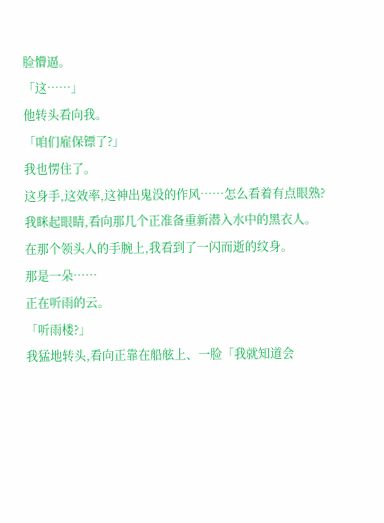脸懵逼。
「这……」
他转头看向我。
「咱们雇保镖了?」
我也愣住了。
这身手,这效率,这神出鬼没的作风……怎么看着有点眼熟?
我眯起眼睛,看向那几个正准备重新潜入水中的黑衣人。
在那个领头人的手腕上,我看到了一闪而逝的纹身。
那是一朵……
正在听雨的云。
「听雨楼?」
我猛地转头,看向正靠在船舷上、一脸「我就知道会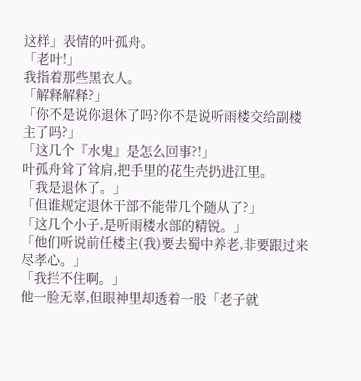这样」表情的叶孤舟。
「老叶!」
我指着那些黑衣人。
「解释解释?」
「你不是说你退休了吗?你不是说听雨楼交给副楼主了吗?」
「这几个『水鬼』是怎么回事?!」
叶孤舟耸了耸肩,把手里的花生壳扔进江里。
「我是退休了。」
「但谁规定退休干部不能带几个随从了?」
「这几个小子,是听雨楼水部的精锐。」
「他们听说前任楼主(我)要去蜀中养老,非要跟过来尽孝心。」
「我拦不住啊。」
他一脸无辜,但眼神里却透着一股「老子就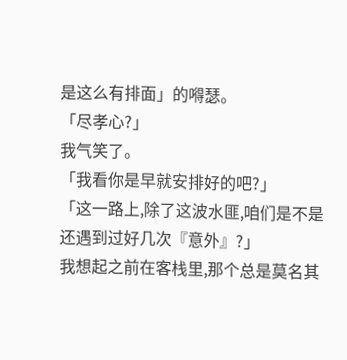是这么有排面」的嘚瑟。
「尽孝心?」
我气笑了。
「我看你是早就安排好的吧?」
「这一路上,除了这波水匪,咱们是不是还遇到过好几次『意外』?」
我想起之前在客栈里,那个总是莫名其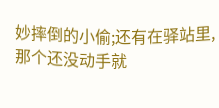妙摔倒的小偷;还有在驿站里,那个还没动手就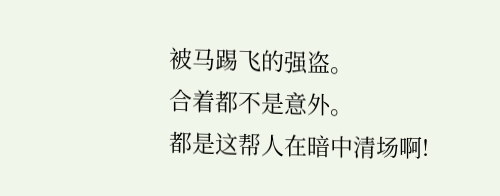被马踢飞的强盗。
合着都不是意外。
都是这帮人在暗中清场啊!